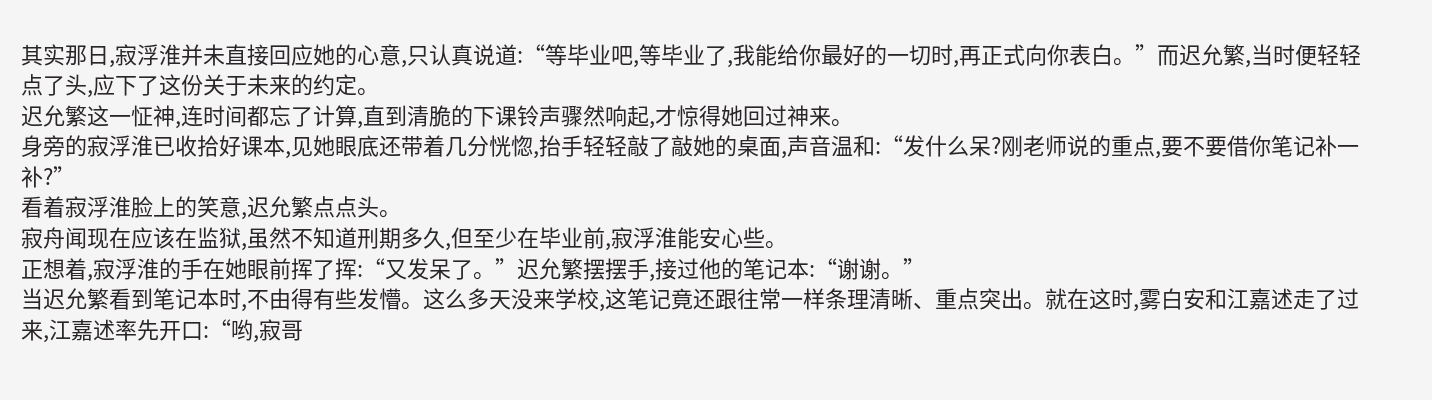其实那日,寂浮淮并未直接回应她的心意,只认真说道:“等毕业吧,等毕业了,我能给你最好的一切时,再正式向你表白。”而迟允繁,当时便轻轻点了头,应下了这份关于未来的约定。
迟允繁这一怔神,连时间都忘了计算,直到清脆的下课铃声骤然响起,才惊得她回过神来。
身旁的寂浮淮已收拾好课本,见她眼底还带着几分恍惚,抬手轻轻敲了敲她的桌面,声音温和:“发什么呆?刚老师说的重点,要不要借你笔记补一补?”
看着寂浮淮脸上的笑意,迟允繁点点头。
寂舟闻现在应该在监狱,虽然不知道刑期多久,但至少在毕业前,寂浮淮能安心些。
正想着,寂浮淮的手在她眼前挥了挥:“又发呆了。”迟允繁摆摆手,接过他的笔记本:“谢谢。”
当迟允繁看到笔记本时,不由得有些发懵。这么多天没来学校,这笔记竟还跟往常一样条理清晰、重点突出。就在这时,雾白安和江嘉述走了过来,江嘉述率先开口:“哟,寂哥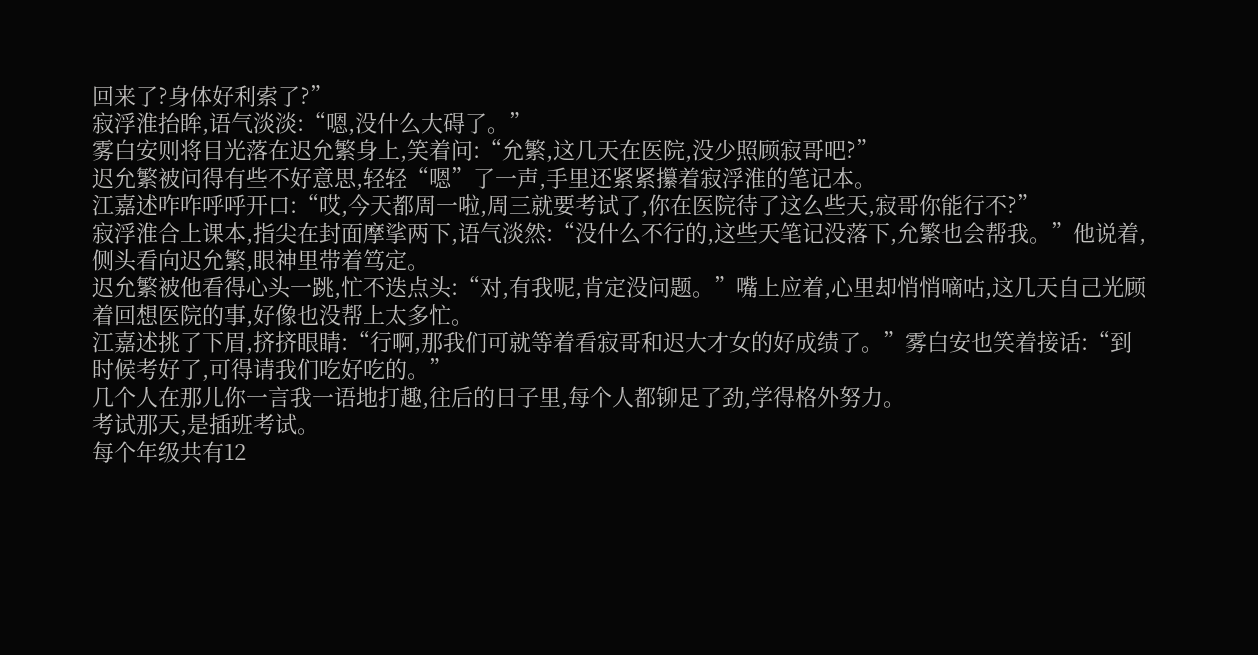回来了?身体好利索了?”
寂浮淮抬眸,语气淡淡:“嗯,没什么大碍了。”
雾白安则将目光落在迟允繁身上,笑着问:“允繁,这几天在医院,没少照顾寂哥吧?”
迟允繁被问得有些不好意思,轻轻“嗯”了一声,手里还紧紧攥着寂浮淮的笔记本。
江嘉述咋咋呼呼开口:“哎,今天都周一啦,周三就要考试了,你在医院待了这么些天,寂哥你能行不?”
寂浮淮合上课本,指尖在封面摩挲两下,语气淡然:“没什么不行的,这些天笔记没落下,允繁也会帮我。”他说着,侧头看向迟允繁,眼神里带着笃定。
迟允繁被他看得心头一跳,忙不迭点头:“对,有我呢,肯定没问题。”嘴上应着,心里却悄悄嘀咕,这几天自己光顾着回想医院的事,好像也没帮上太多忙。
江嘉述挑了下眉,挤挤眼睛:“行啊,那我们可就等着看寂哥和迟大才女的好成绩了。”雾白安也笑着接话:“到时候考好了,可得请我们吃好吃的。”
几个人在那儿你一言我一语地打趣,往后的日子里,每个人都铆足了劲,学得格外努力。
考试那天,是插班考试。
每个年级共有12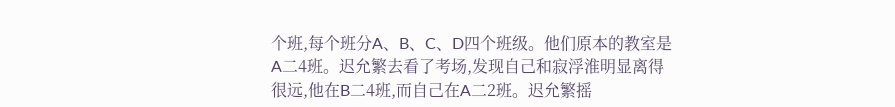个班,每个班分A、B、C、D四个班级。他们原本的教室是A二4班。迟允繁去看了考场,发现自己和寂浮淮明显离得很远,他在B二4班,而自己在A二2班。迟允繁摇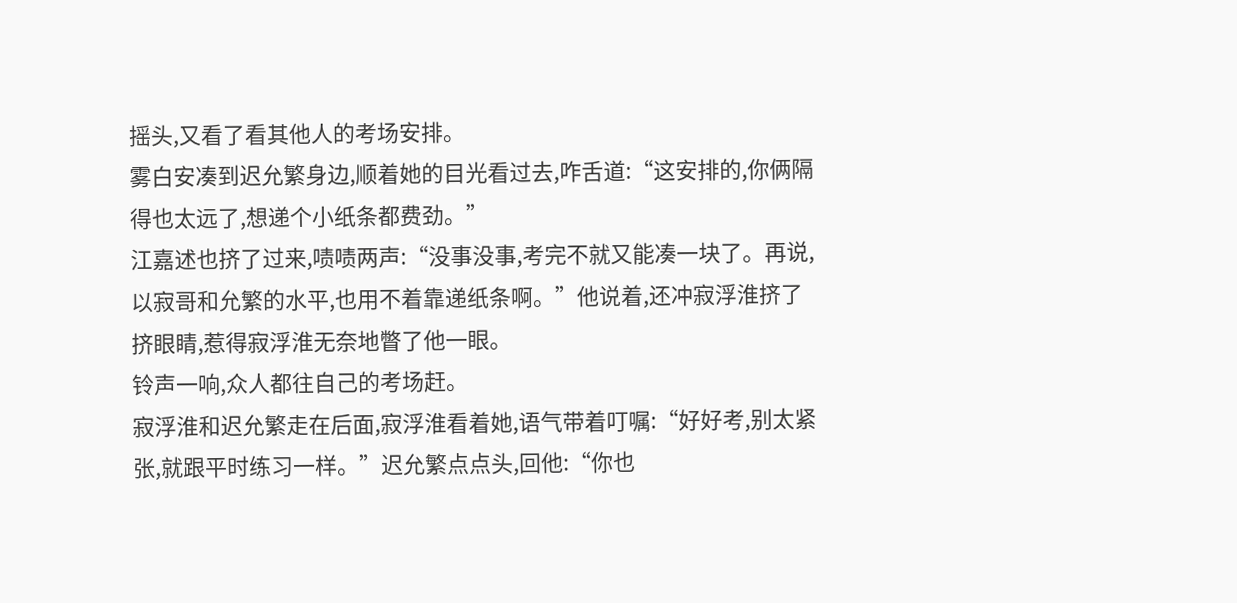摇头,又看了看其他人的考场安排。
雾白安凑到迟允繁身边,顺着她的目光看过去,咋舌道:“这安排的,你俩隔得也太远了,想递个小纸条都费劲。”
江嘉述也挤了过来,啧啧两声:“没事没事,考完不就又能凑一块了。再说,以寂哥和允繁的水平,也用不着靠递纸条啊。”他说着,还冲寂浮淮挤了挤眼睛,惹得寂浮淮无奈地瞥了他一眼。
铃声一响,众人都往自己的考场赶。
寂浮淮和迟允繁走在后面,寂浮淮看着她,语气带着叮嘱:“好好考,别太紧张,就跟平时练习一样。”迟允繁点点头,回他:“你也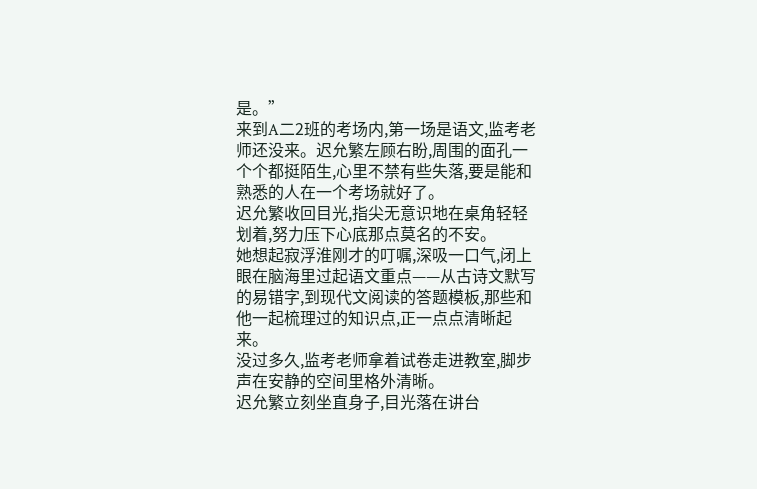是。”
来到A二2班的考场内,第一场是语文,监考老师还没来。迟允繁左顾右盼,周围的面孔一个个都挺陌生,心里不禁有些失落,要是能和熟悉的人在一个考场就好了。
迟允繁收回目光,指尖无意识地在桌角轻轻划着,努力压下心底那点莫名的不安。
她想起寂浮淮刚才的叮嘱,深吸一口气,闭上眼在脑海里过起语文重点——从古诗文默写的易错字,到现代文阅读的答题模板,那些和他一起梳理过的知识点,正一点点清晰起来。
没过多久,监考老师拿着试卷走进教室,脚步声在安静的空间里格外清晰。
迟允繁立刻坐直身子,目光落在讲台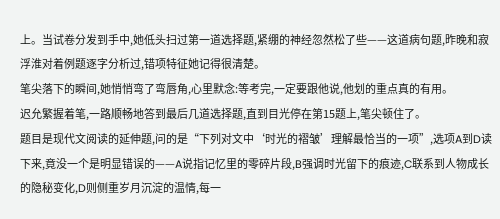上。当试卷分发到手中,她低头扫过第一道选择题,紧绷的神经忽然松了些——这道病句题,昨晚和寂浮淮对着例题逐字分析过,错项特征她记得很清楚。
笔尖落下的瞬间,她悄悄弯了弯唇角,心里默念:等考完,一定要跟他说,他划的重点真的有用。
迟允繁握着笔,一路顺畅地答到最后几道选择题,直到目光停在第15题上,笔尖顿住了。
题目是现代文阅读的延伸题,问的是“下列对文中‘时光的褶皱’理解最恰当的一项”,选项A到D读下来,竟没一个是明显错误的——A说指记忆里的零碎片段,B强调时光留下的痕迹,C联系到人物成长的隐秘变化,D则侧重岁月沉淀的温情,每一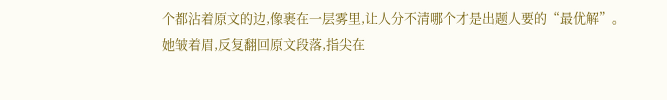个都沾着原文的边,像裹在一层雾里,让人分不清哪个才是出题人要的“最优解”。
她皱着眉,反复翻回原文段落,指尖在